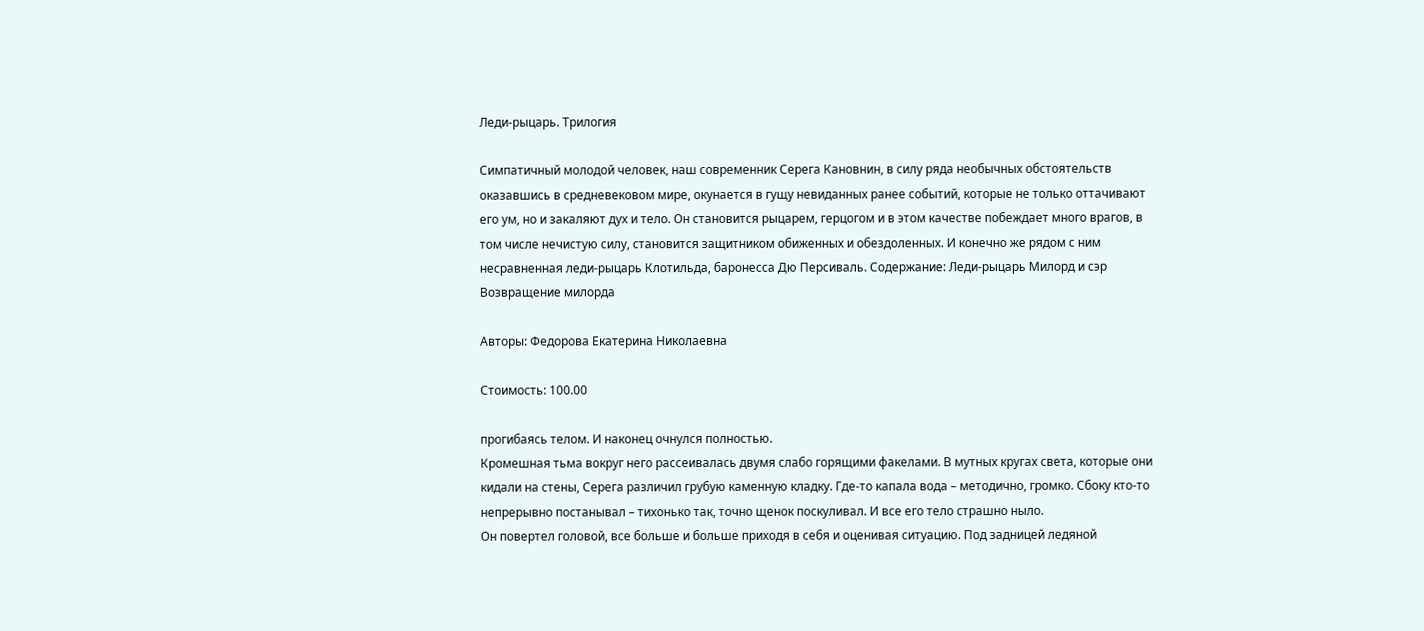Леди-рыцарь. Трилогия

Симпатичный молодой человек, наш современник Серега Кановнин, в силу ряда необычных обстоятельств оказавшись в средневековом мире, окунается в гущу невиданных ранее событий, которые не только оттачивают его ум, но и закаляют дух и тело. Он становится рыцарем, герцогом и в этом качестве побеждает много врагов, в том числе нечистую силу, становится защитником обиженных и обездоленных. И конечно же рядом с ним несравненная леди-рыцарь Клотильда, баронесса Дю Персиваль. Содержание: Леди-рыцарь Милорд и сэр Возвращение милорда

Авторы: Федорова Екатерина Николаевна

Стоимость: 100.00

прогибаясь телом. И наконец очнулся полностью.
Кромешная тьма вокруг него рассеивалась двумя слабо горящими факелами. В мутных кругах света, которые они кидали на стены, Серега различил грубую каменную кладку. Где-то капала вода – методично, громко. Сбоку кто-то непрерывно постанывал – тихонько так, точно щенок поскуливал. И все его тело страшно ныло.
Он повертел головой, все больше и больше приходя в себя и оценивая ситуацию. Под задницей ледяной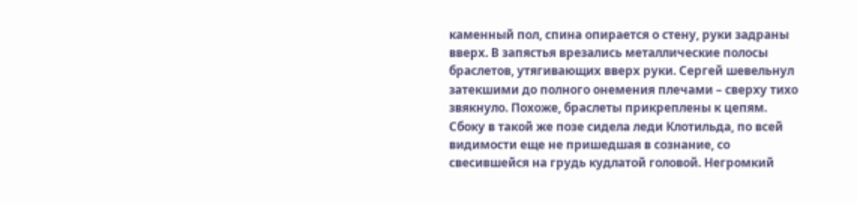каменный пол, спина опирается о стену, руки задраны вверх. В запястья врезались металлические полосы браслетов, утягивающих вверх руки. Сергей шевельнул затекшими до полного онемения плечами – сверху тихо звякнуло. Похоже, браслеты прикреплены к цепям. Сбоку в такой же позе сидела леди Клотильда, по всей видимости еще не пришедшая в сознание, со свесившейся на грудь кудлатой головой. Негромкий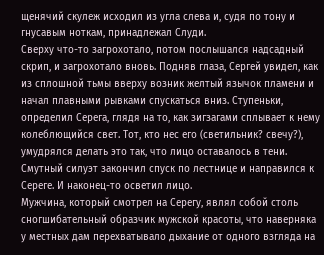щенячий скулеж исходил из угла слева и, судя по тону и гнусавым ноткам, принадлежал Слуди.
Сверху что-то загрохотало, потом послышался надсадный скрип, и загрохотало вновь. Подняв глаза, Сергей увидел, как из сплошной тьмы вверху возник желтый язычок пламени и начал плавными рывками спускаться вниз. Ступеньки, определил Серега, глядя на то, как зигзагами сплывает к нему колеблющийся свет. Тот, кто нес его (светильник? свечу?), умудрялся делать это так, что лицо оставалось в тени.
Смутный силуэт закончил спуск по лестнице и направился к Сереге. И наконец-то осветил лицо.
Мужчина, который смотрел на Серегу, являл собой столь сногшибательный образчик мужской красоты, что наверняка у местных дам перехватывало дыхание от одного взгляда на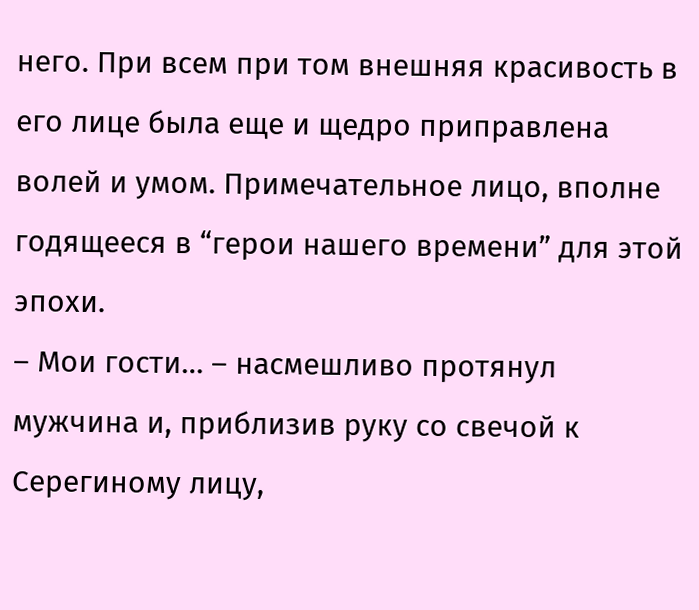него. При всем при том внешняя красивость в его лице была еще и щедро приправлена волей и умом. Примечательное лицо, вполне годящееся в “герои нашего времени” для этой эпохи.
– Мои гости… – насмешливо протянул мужчина и, приблизив руку со свечой к Серегиному лицу,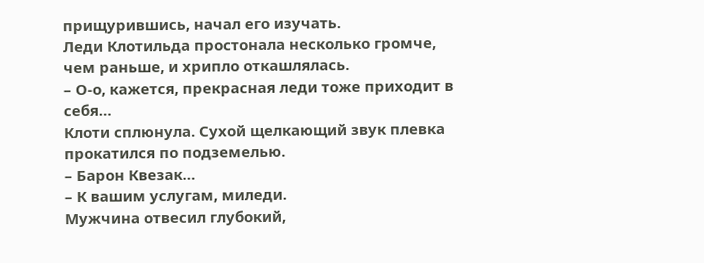прищурившись, начал его изучать.
Леди Клотильда простонала несколько громче, чем раньше, и хрипло откашлялась.
– О-о, кажется, прекрасная леди тоже приходит в себя…
Клоти сплюнула. Сухой щелкающий звук плевка прокатился по подземелью.
– Барон Квезак…
– К вашим услугам, миледи.
Мужчина отвесил глубокий,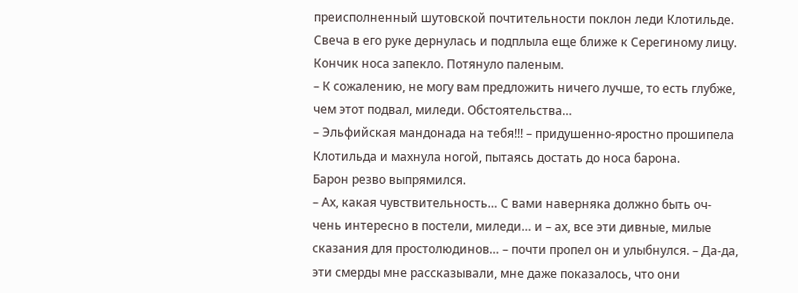преисполненный шутовской почтительности поклон леди Клотильде. Свеча в его руке дернулась и подплыла еще ближе к Серегиному лицу. Кончик носа запекло. Потянуло паленым.
– К сожалению, не могу вам предложить ничего лучше, то есть глубже, чем этот подвал, миледи. Обстоятельства…
– Эльфийская мандонада на тебя!!! – придушенно-яростно прошипела Клотильда и махнула ногой, пытаясь достать до носа барона.
Барон резво выпрямился.
– Ах, какая чувствительность… С вами наверняка должно быть оч-чень интересно в постели, миледи… и – ах, все эти дивные, милые сказания для простолюдинов… – почти пропел он и улыбнулся. – Да-да, эти смерды мне рассказывали, мне даже показалось, что они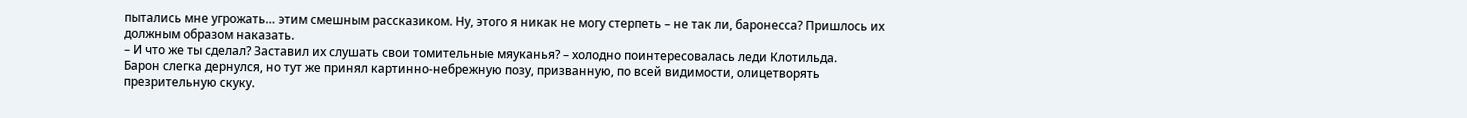пытались мне угрожать… этим смешным рассказиком. Ну, этого я никак не могу стерпеть – не так ли, баронесса? Пришлось их должным образом наказать.
– И что же ты сделал? Заставил их слушать свои томительные мяуканья? – холодно поинтересовалась леди Клотильда.
Барон слегка дернулся, но тут же принял картинно-небрежную позу, призванную, по всей видимости, олицетворять презрительную скуку.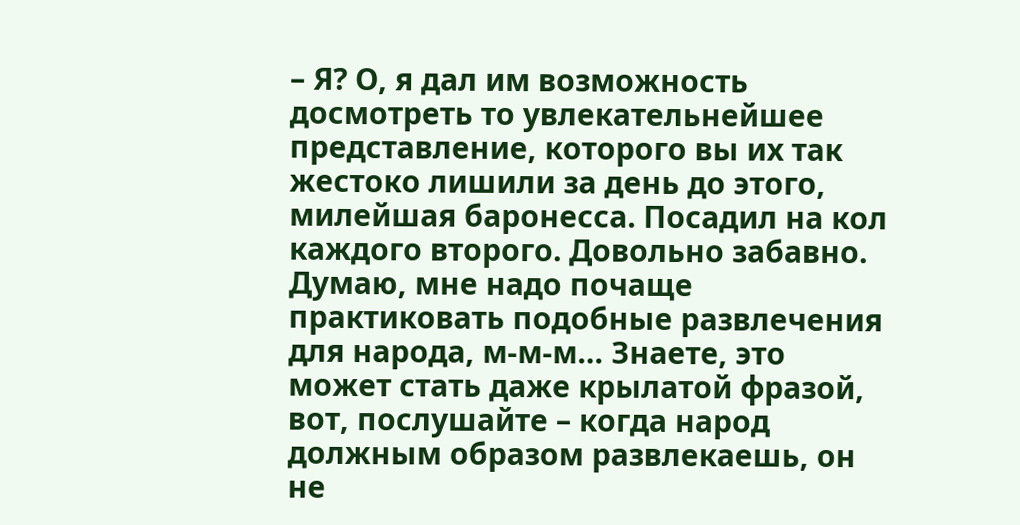– Я? О, я дал им возможность досмотреть то увлекательнейшее представление, которого вы их так жестоко лишили за день до этого, милейшая баронесса. Посадил на кол каждого второго. Довольно забавно. Думаю, мне надо почаще практиковать подобные развлечения для народа, м-м-м… Знаете, это может стать даже крылатой фразой, вот, послушайте – когда народ должным образом развлекаешь, он не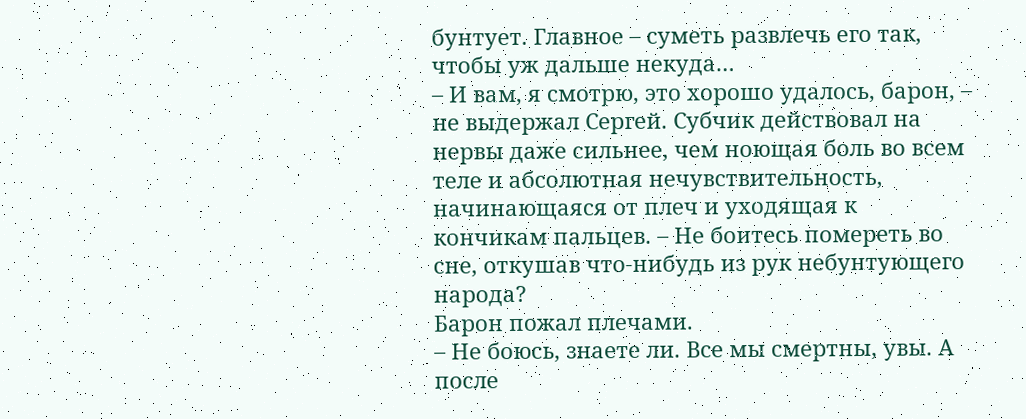бунтует. Главное – суметь развлечь его так, чтобы уж дальше некуда…
– И вам, я смотрю, это хорошо удалось, барон, – не выдержал Сергей. Субчик действовал на нервы даже сильнее, чем ноющая боль во всем теле и абсолютная нечувствительность, начинающаяся от плеч и уходящая к кончикам пальцев. – Не боитесь помереть во сне, откушав что-нибудь из рук небунтующего народа?
Барон пожал плечами.
– Не боюсь, знаете ли. Все мы смертны, увы. А после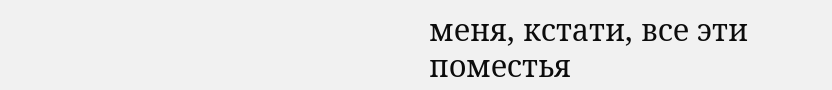меня, кстати, все эти поместья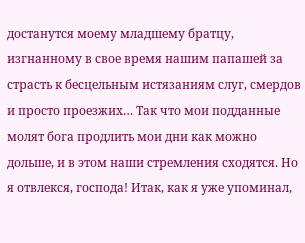достанутся моему младшему братцу, изгнанному в свое время нашим папашей за страсть к бесцельным истязаниям слуг, смердов и просто проезжих… Так что мои подданные молят бога продлить мои дни как можно дольше, и в этом наши стремления сходятся. Но я отвлекся, господа! Итак, как я уже упоминал,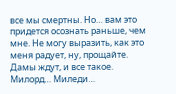все мы смертны. Но… вам это придется осознать раньше, чем мне. Не могу выразить, как это меня радует, ну, прощайте. Дамы ждут, и все такое. Милорд… Миледи…